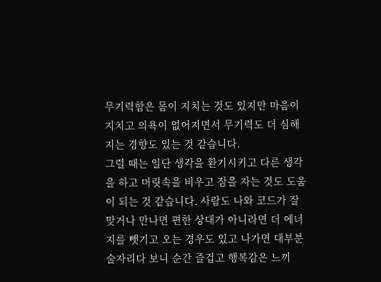무기력함은 몸이 지치는 것도 있지만 마음이 지치고 의욕이 없어지면서 무기력도 더 심해지는 경향도 있는 것 같습니다.
그럴 때는 일단 생각을 환기시키고 다른 생각을 하고 머릿속을 비우고 잠을 자는 것도 도움이 되는 것 같습니다. 사람도 나와 코드가 잘 맞거나 만나면 편한 상대가 아니라면 더 에너지를 뺏기고 오는 경우도 있고 나가면 대부분 술자리다 보니 순간 즐겁고 행복감은 느끼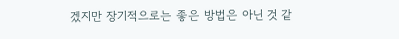겠지만 장기적으로는 좋은 방법은 아닌 것 같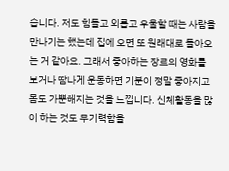습니다. 저도 힘들고 외롭고 우울할 때는 사람을 만나기는 했는데 집에 오면 또 원래대로 돌아오는 거 같아요. 그래서 좋아하는 장르의 영화를 보거나 땀나게 운동하면 기분이 정말 좋아지고 몸도 가뿐해지는 것을 느낍니다. 신체활동을 많이 하는 것도 무기력함을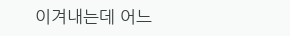이겨내는데 어느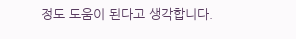정도 도움이 된다고 생각합니다.